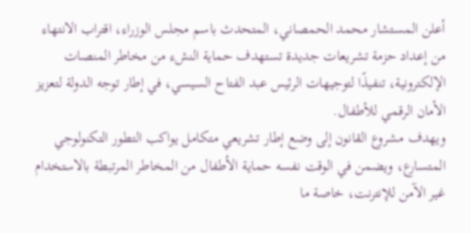أعلن المستشار محمد الحمصاني، المتحدث باسم مجلس الوزراء، اقتراب الانتهاء من إعداد حزمة تشريعات جديدة تستهدف حماية النشء من مخاطر المنصات الإلكترونية، تنفيذًا لتوجيهات الرئيس عبد الفتاح السيسي، في إطار توجه الدولة لتعزيز الأمان الرقمي للأطفال.
ويهدف مشروع القانون إلى وضع إطار تشريعي متكامل يواكب التطور التكنولوجي المتسارع، ويضمن في الوقت نفسه حماية الأطفال من المخاطر المرتبطة بالاستخدام غير الآمن للإنترنت، خاصة ما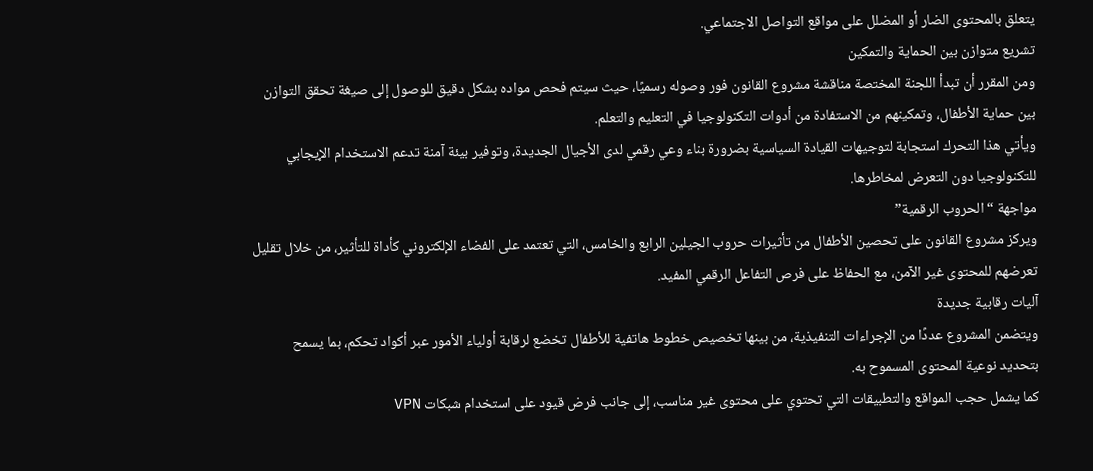يتعلق بالمحتوى الضار أو المضلل على مواقع التواصل الاجتماعي.
تشريع متوازن بين الحماية والتمكين
ومن المقرر أن تبدأ اللجنة المختصة مناقشة مشروع القانون فور وصوله رسميًا، حيث سيتم فحص مواده بشكل دقيق للوصول إلى صيغة تحقق التوازن بين حماية الأطفال، وتمكينهم من الاستفادة من أدوات التكنولوجيا في التعليم والتعلم.
ويأتي هذا التحرك استجابة لتوجيهات القيادة السياسية بضرورة بناء وعي رقمي لدى الأجيال الجديدة، وتوفير بيئة آمنة تدعم الاستخدام الإيجابي للتكنولوجيا دون التعرض لمخاطرها.
مواجهة “الحروب الرقمية”
ويركز مشروع القانون على تحصين الأطفال من تأثيرات حروب الجيلين الرابع والخامس، التي تعتمد على الفضاء الإلكتروني كأداة للتأثير، من خلال تقليل تعرضهم للمحتوى غير الآمن، مع الحفاظ على فرص التفاعل الرقمي المفيد.
آليات رقابية جديدة
ويتضمن المشروع عددًا من الإجراءات التنفيذية، من بينها تخصيص خطوط هاتفية للأطفال تخضع لرقابة أولياء الأمور عبر أكواد تحكم، بما يسمح بتحديد نوعية المحتوى المسموح به.
كما يشمل حجب المواقع والتطبيقات التي تحتوي على محتوى غير مناسب، إلى جانب فرض قيود على استخدام شبكات VPN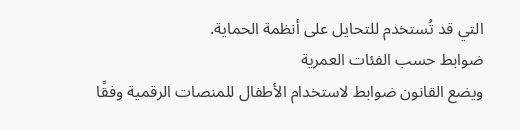التي قد تُستخدم للتحايل على أنظمة الحماية.
ضوابط حسب الفئات العمرية
ويضع القانون ضوابط لاستخدام الأطفال للمنصات الرقمية وفقًا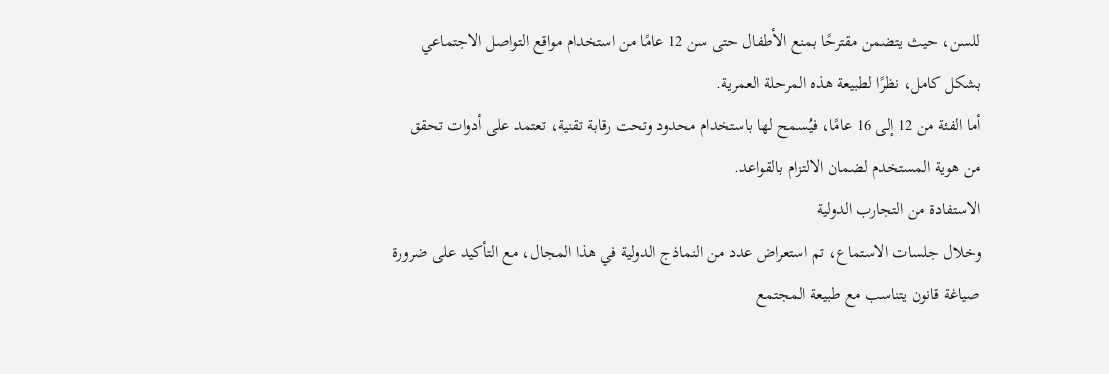للسن، حيث يتضمن مقترحًا بمنع الأطفال حتى سن 12 عامًا من استخدام مواقع التواصل الاجتماعي بشكل كامل، نظرًا لطبيعة هذه المرحلة العمرية.
أما الفئة من 12 إلى 16 عامًا، فيُسمح لها باستخدام محدود وتحت رقابة تقنية، تعتمد على أدوات تحقق من هوية المستخدم لضمان الالتزام بالقواعد.
الاستفادة من التجارب الدولية
وخلال جلسات الاستماع، تم استعراض عدد من النماذج الدولية في هذا المجال، مع التأكيد على ضرورة صياغة قانون يتناسب مع طبيعة المجتمع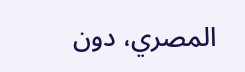المصري، دون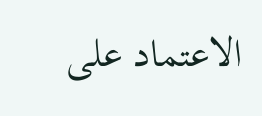الاعتماد على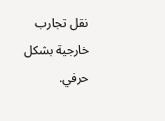نقل تجارب خارجية بشكل حرفي.